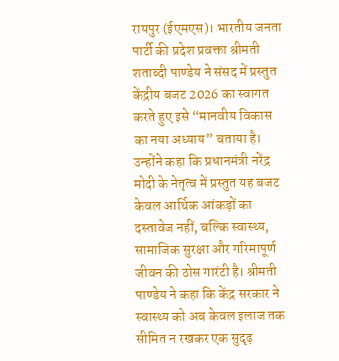रायपुर (ईएमएस)। भारतीय जनता पार्टी की प्रदेश प्रवक्ता श्रीमती शताब्दी पाण्डेय ने संसद में प्रस्तुत केंद्रीय बजट 2026 का स्वागत करते हुए इसे “मानवीय विकास का नया अध्याय” बताया है। उन्होंने कहा कि प्रधानमंत्री नरेंद्र मोदी के नेतृत्व में प्रस्तुत यह बजट केवल आर्थिक आंकड़ों का दस्तावेज नहीं, बल्कि स्वास्थ्य, सामाजिक सुरक्षा और गरिमापूर्ण जीवन की ठोस गारंटी है। श्रीमती पाण्डेय ने कहा कि केंद्र सरकार ने स्वास्थ्य को अब केवल इलाज तक सीमित न रखकर एक सुदृढ़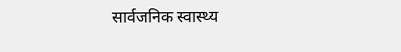सार्वजनिक स्वास्थ्य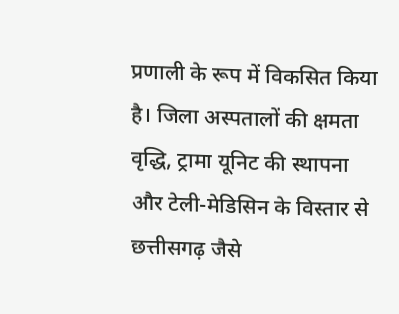प्रणाली के रूप में विकसित किया है। जिला अस्पतालों की क्षमता वृद्धि, ट्रामा यूनिट की स्थापना और टेली-मेडिसिन के विस्तार से छत्तीसगढ़ जैसे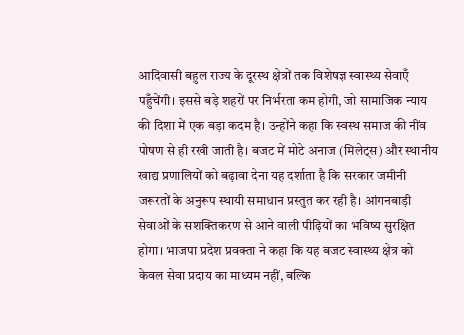आदिवासी बहुल राज्य के दूरस्थ क्षेत्रों तक विशेषज्ञ स्वास्थ्य सेवाएँ पहुँचेंगी। इससे बड़े शहरों पर निर्भरता कम होगी, जो सामाजिक न्याय की दिशा में एक बड़ा कदम है। उन्होंने कहा कि स्वस्थ समाज की नींव पोषण से ही रखी जाती है। बजट में मोटे अनाज (मिलेट्स) और स्थानीय खाद्य प्रणालियों को बढ़ावा देना यह दर्शाता है कि सरकार जमीनी जरूरतों के अनुरूप स्थायी समाधान प्रस्तुत कर रही है। आंगनबाड़ी सेवाओं के सशक्तिकरण से आने वाली पीढ़ियों का भविष्य सुरक्षित होगा। भाजपा प्रदेश प्रवक्ता ने कहा कि यह बजट स्वास्थ्य क्षेत्र को केवल सेवा प्रदाय का माध्यम नहीं, बल्कि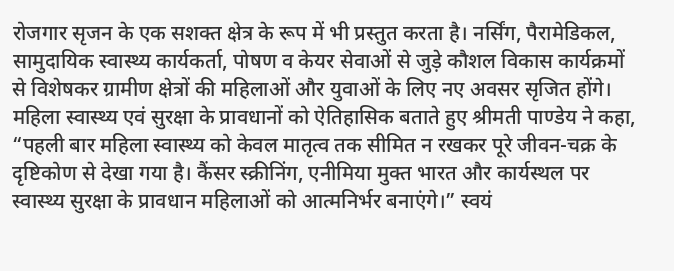रोजगार सृजन के एक सशक्त क्षेत्र के रूप में भी प्रस्तुत करता है। नर्सिंग, पैरामेडिकल, सामुदायिक स्वास्थ्य कार्यकर्ता, पोषण व केयर सेवाओं से जुड़े कौशल विकास कार्यक्रमों से विशेषकर ग्रामीण क्षेत्रों की महिलाओं और युवाओं के लिए नए अवसर सृजित होंगे। महिला स्वास्थ्य एवं सुरक्षा के प्रावधानों को ऐतिहासिक बताते हुए श्रीमती पाण्डेय ने कहा, “पहली बार महिला स्वास्थ्य को केवल मातृत्व तक सीमित न रखकर पूरे जीवन-चक्र के दृष्टिकोण से देखा गया है। कैंसर स्क्रीनिंग, एनीमिया मुक्त भारत और कार्यस्थल पर स्वास्थ्य सुरक्षा के प्रावधान महिलाओं को आत्मनिर्भर बनाएंगे।” स्वयं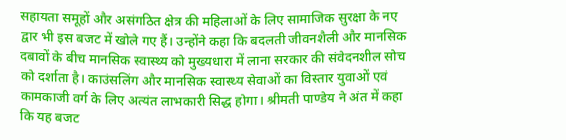सहायता समूहों और असंगठित क्षेत्र की महिलाओं के लिए सामाजिक सुरक्षा के नए द्वार भी इस बजट में खोले गए हैं। उन्होंने कहा कि बदलती जीवनशैली और मानसिक दबावों के बीच मानसिक स्वास्थ्य को मुख्यधारा में लाना सरकार की संवेदनशील सोच को दर्शाता है। काउंसलिंग और मानसिक स्वास्थ्य सेवाओं का विस्तार युवाओं एवं कामकाजी वर्ग के लिए अत्यंत लाभकारी सिद्ध होगा। श्रीमती पाण्डेय ने अंत में कहा कि यह बजट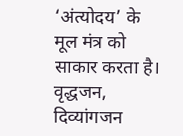‘अंत्योदय’ के मूल मंत्र को साकार करता है। वृद्धजन, दिव्यांगजन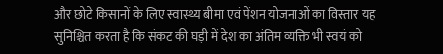और छोटे किसानों के लिए स्वास्थ्य बीमा एवं पेंशन योजनाओं का विस्तार यह सुनिश्चित करता है कि संकट की घड़ी में देश का अंतिम व्यक्ति भी स्वयं को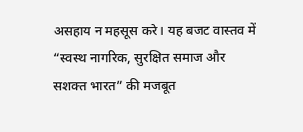असहाय न महसूस करे। यह बजट वास्तव में “स्वस्थ नागरिक, सुरक्षित समाज और सशक्त भारत” की मजबूत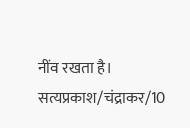नींव रखता है। सत्यप्रकाश/चंद्राकर/10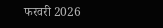फरवरी 2026